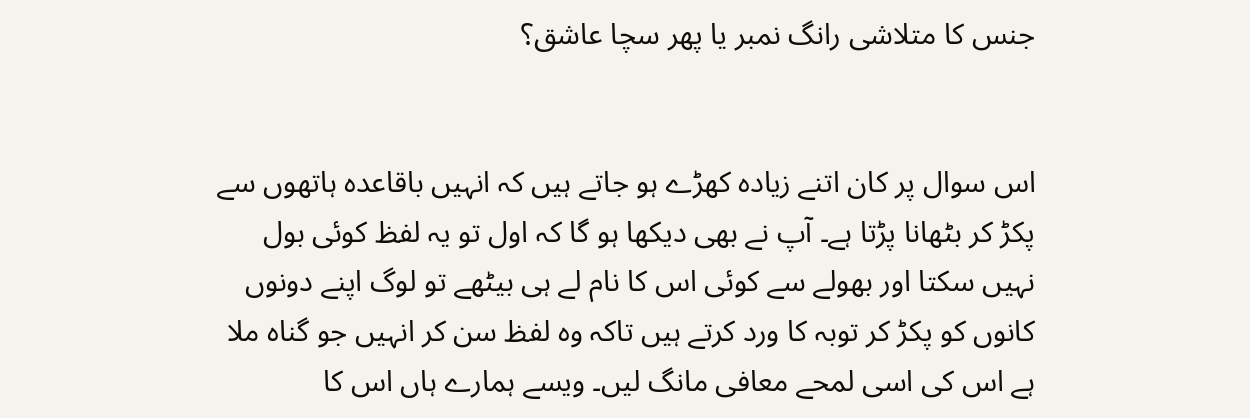جنس کا متلاشی رانگ نمبر یا پھر سچا عاشق؟


اس سوال پر کان اتنے زیادہ کھڑے ہو جاتے ہیں کہ انہیں باقاعدہ ہاتھوں سے پکڑ کر بٹھانا پڑتا ہے۔ آپ نے بھی دیکھا ہو گا کہ اول تو یہ لفظ کوئی بول نہیں سکتا اور بھولے سے کوئی اس کا نام لے ہی بیٹھے تو لوگ اپنے دونوں کانوں کو پکڑ کر توبہ کا ورد کرتے ہیں تاکہ وہ لفظ سن کر انہیں جو گناہ ملا ہے اس کی اسی لمحے معافی مانگ لیں۔ ویسے ہمارے ہاں اس کا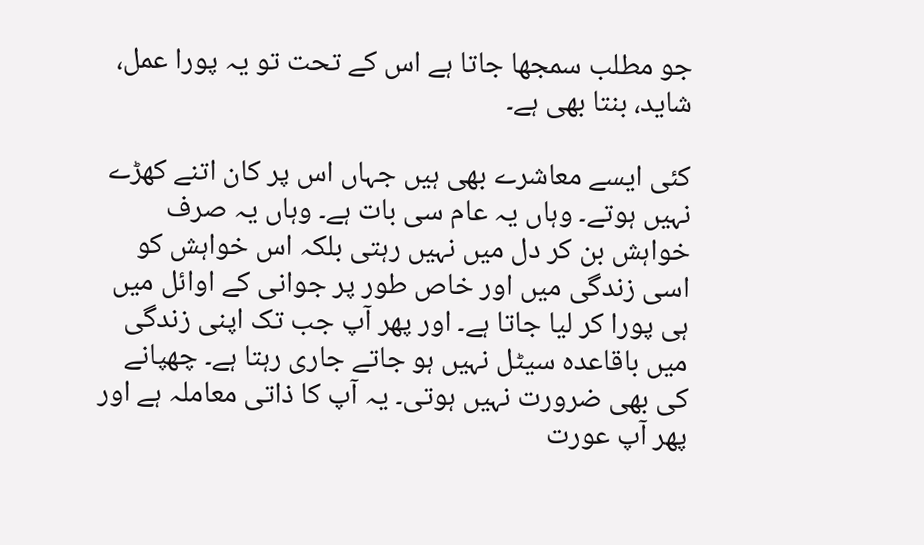جو مطلب سمجھا جاتا ہے اس کے تحت تو یہ پورا عمل، شاید، بنتا بھی ہے۔

کئی ایسے معاشرے بھی ہیں جہاں اس پر کان اتنے کھڑے نہیں ہوتے۔ وہاں یہ عام سی بات ہے۔ وہاں یہ صرف خواہش بن کر دل میں نہیں رہتی بلکہ اس خواہش کو اسی زندگی میں اور خاص طور پر جوانی کے اوائل میں ہی پورا کر لیا جاتا ہے۔ اور پھر آپ جب تک اپنی زندگی میں باقاعدہ سیٹل نہیں ہو جاتے جاری رہتا ہے۔ چھپانے کی بھی ضرورت نہیں ہوتی۔ یہ آپ کا ذاتی معاملہ ہے اور پھر آپ عورت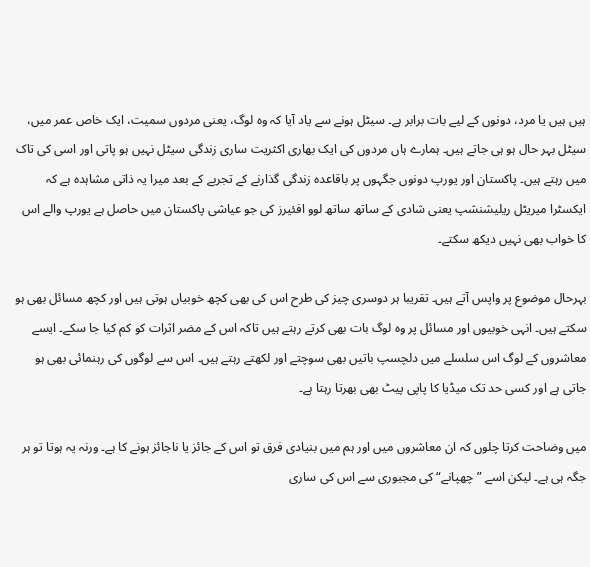ہیں ہیں یا مرد، دونوں کے لیے بات برابر ہے۔ سیٹل ہونے سے یاد آیا کہ وہ لوگ، یعنی مردوں سمیت، ایک خاص عمر میں، سیٹل بہر حال ہو ہی جاتے ہیں۔ ہمارے ہاں مردوں کی ایک بھاری اکثریت ساری زندگی سیٹل نہیں ہو پاتی اور اسی کی تاک میں رہتے ہیں۔ پاکستان اور یورپ دونوں جگہوں پر باقاعدہ زندگی گذارنے کے تجربے کے بعد میرا یہ ذاتی مشاہدہ ہے کہ ایکسٹرا میریٹل ریلیشنشپ یعنی شادی کے ساتھ ساتھ لوو افئیرز کی جو عیاشی پاکستان میں حاصل ہے یورپ والے اس کا خواب بھی نہیں دیکھ سکتے۔

بہرحال موضوع پر واپس آتے ہیں۔ تقریبا ہر دوسری چیز کی طرح اس کی بھی کچھ خوبیاں ہوتی ہیں اور کچھ مسائل بھی ہو سکتے ہیں۔ انہی خوبیوں اور مسائل پر وہ لوگ بات بھی کرتے رہتے ہیں تاکہ اس کے مضر اثرات کو کم کیا جا سکے۔ ایسے معاشروں کے لوگ اس سلسلے میں دلچسپ باتیں بھی سوچتے اور لکھتے رہتے ہیں۔ اس سے لوگوں کی رہنمائی بھی ہو جاتی ہے اور کسی حد تک میڈیا کا پاپی پیٹ بھی بھرتا رہتا ہے۔

میں وضاحت کرتا چلوں کہ ان معاشروں میں اور ہم میں بنیادی فرق تو اس کے جائز یا ناجائز ہونے کا ہے۔ ورنہ یہ ہوتا تو ہر جگہ ہی ہے۔ لیکن اسے ”چھپانے“ کی مجبوری سے اس کی ساری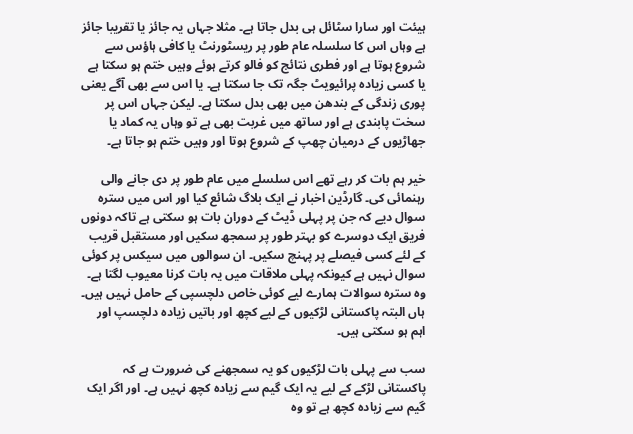ہیئت اور سارا سٹائل ہی بدل جاتا ہے۔ مثلا جہاں یہ جائز یا تقریبا جائز ہے وہاں اس کا سلسلہ عام طور پر ریسٹورنٹ یا کافی ہاؤس سے شروع ہوتا ہے اور فطری نتائج کو فالو کرتے ہوئے وہیں ختم ہو سکتا ہے یا کسی زیادہ پرائیویٹ جگہ تک جا سکتا ہے۔ یا اس سے بھی آگے یعنی پوری زندگی کے بندھن میں بھی بدل سکتا ہے۔ لیکن جہاں اس پر سخت پابندی ہے اور ساتھ میں غربت بھی ہے تو وہاں یہ کماد یا جھاڑیوں کے درمیان چھپ کے شروع ہوتا اور وہیں ختم ہو جاتا ہے۔

خیر ہم بات کر رہے تھے اس سلسلے میں عام طور پر دی جانے والی رہنمائی کی۔ گارڈین اخبار نے ایک بلاگ شائع کیا اور اس میں سترہ سوال دیے کہ جن پر پہلی ڈیٹ کے دوران بات ہو سکتی ہے تاکہ دونوں فریق ایک دوسرے کو بہتر طور پر سمجھ سکیں اور مستقبل قریب کے لئے کسی فیصلے پر پہنچ سکیں۔ ان سوالوں میں سیکس پر کوئی سوال نہیں ہے کیونکہ پہلی ملاقات میں یہ بات کرنا معیوب لگتا ہے۔ وہ سترہ سوالات ہمارے لیے کوئی خاص دلچسپی کے حامل نہیں ہیں۔ ہاں البتہ پاکستانی لڑکیوں کے لیے کچھ اور باتیں زیادہ دلچسپ اور اہم ہو سکتی ہیں۔

سب سے پہلی بات لڑکیوں کو یہ سمجھنے کی ضرورت ہے کہ پاکستانی لڑکے کے لیے یہ ایک گیم سے زیادہ کچھ نہیں ہے۔ اور اگر ایک گیم سے زیادہ کچھ ہے تو وہ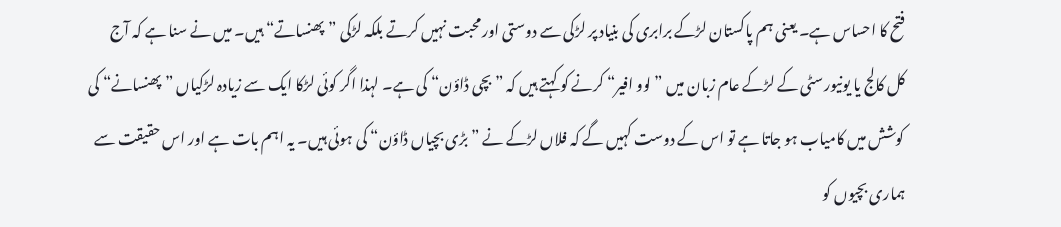فتح کا احساس ہے۔ یعنی ہم پاکستان لڑکے برابری کی بنیاد پر لڑکی سے دوستی اور محبت نہیں کرتے بلکہ لڑکی ”پھنساتے“ ہیں۔ میں نے سنا ہے کہ آج کل کالج یا یونیورسٹی کے لڑکے عام زبان میں ”لوو افیر“ کرنے کو کہتے ہیں کہ ”بچی ڈاؤن“ کی ہے۔ لہذا اگر کوئی لڑکا ایک سے زیادہ لڑکیاں ”پھنسانے“ کی کوشش میں کامیاب ہو جاتا ہے تو اس کے دوست کہیں گے کہ فلاں لڑکے نے ”بڑی بچیاں ڈاؤن“ کی ہوئی ہیں۔ یہ اہم بات ہے اور اس حقیقت سے ہماری بچیوں کو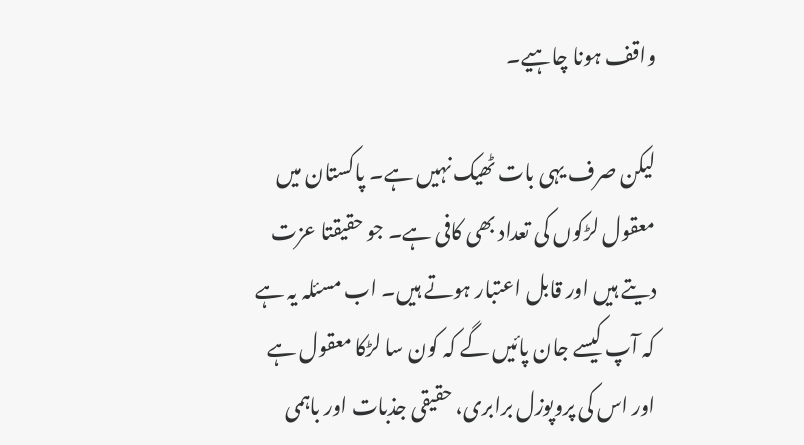واقف ہونا چاہیے۔

لیکن صرف یہی بات ٹھیک نہیں ہے۔ پاکستان میں معقول لڑکوں کی تعداد بھی کافی ہے۔ جو حقیقتا عزت دیتے ہیں اور قابل اعتبار ہوتے ہیں۔ اب مسئلہ یہ ہے کہ آپ کیسے جان پائیں گے کہ کون سا لڑکا معقول ہے اور اس کی پروپوزل برابری، حقیقی جذبات اور باہمی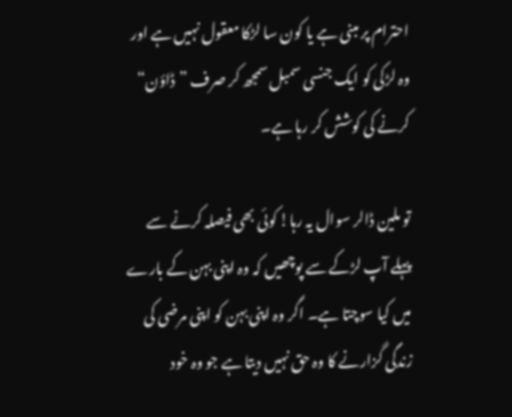احترام پر مبنی ہے یا کون سا لڑکا معقول نہیں ہے اور وہ لڑکی کو ایک جنسی سمبل سمجھ کر صرف ”ڈاؤن“ کرنے کی کوشش کر رہا ہے۔

تو ملین ڈالر سوال یہ رہا! کوئی بھی فیصلہ کرنے سے پہلے آپ لڑکے سے پوچھیں کہ وہ اپنی بہن کے بارے میں کیا سوچتا ہے۔ اگر وہ اپنی بہن کو اپنی مرضی کی زندگی گزارنے کا وہ حق نہیں دیتا ہے جو وہ خود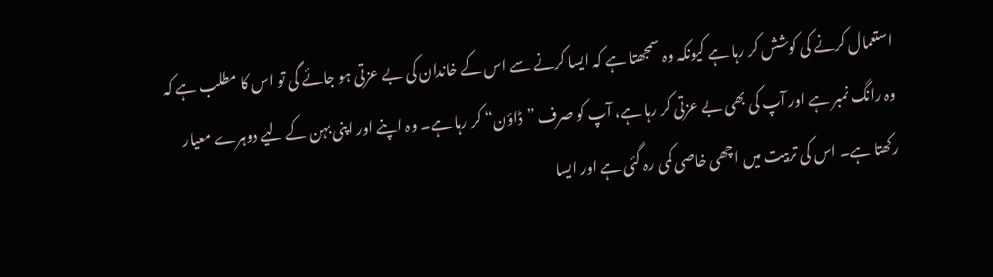استعمال کرنے کی کوشش کر رہا ہے کیونکہ وہ سمجھتا ہے کہ ایسا کرنے سے اس کے خاندان کی بے عزتی ہو جائے گی تو اس کا مطلب ہے کہ وہ رانگ نمبر ہے اور آپ کی بھی بے عزتی کر رہا ہے، آپ کو صرف ”ڈاؤن“ کر رہا ہے۔ وہ اپنے اور اپنی بہن کے لیے دوہرے معیار رکھتا ہے۔ اس کی تربیت میں اچھی خاصی کمی رہ گئی ہے اور ایسا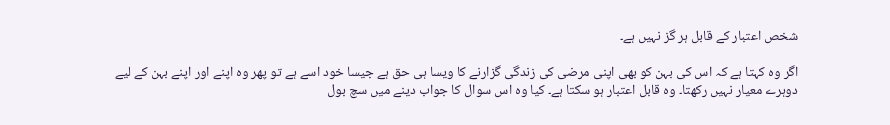شخص اعتبار کے قابل ہر گز نہیں ہے۔

اگر وہ کہتا ہے کہ اس کی بہن کو بھی اپنی مرضی کی زندگی گزارنے کا ویسا ہی حق ہے جیسا خود اسے ہے تو پھر وہ اپنے اور اپنے بہن کے لیے دوہرے معیار نہیں رکھتا۔ وہ قابل اعتبار ہو سکتا ہے۔ کیا وہ اس سوال کا جواب دینے میں سچ بول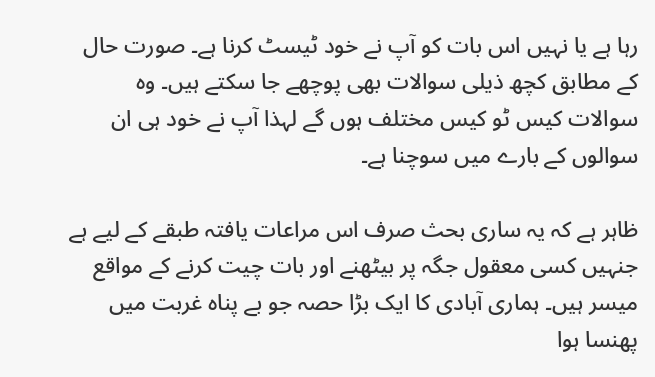رہا ہے یا نہیں اس بات کو آپ نے خود ٹیسٹ کرنا ہے۔ صورت حال کے مطابق کچھ ذیلی سوالات بھی پوچھے جا سکتے ہیں۔ وہ سوالات کیس ٹو کیس مختلف ہوں گے لہذا آپ نے خود ہی ان سوالوں کے بارے میں سوچنا ہے۔

ظاہر ہے کہ یہ ساری بحث صرف اس مراعات یافتہ طبقے کے لیے ہے جنہیں کسی معقول جگہ پر بیٹھنے اور بات چیت کرنے کے مواقع میسر ہیں۔ ہماری آبادی کا ایک بڑا حصہ جو بے پناہ غربت میں پھنسا ہوا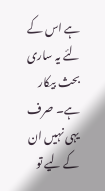ہے اس کے لئے یہ ساری بحث بیکار ہے۔ صرف یہی نہیں ان کے لیے تو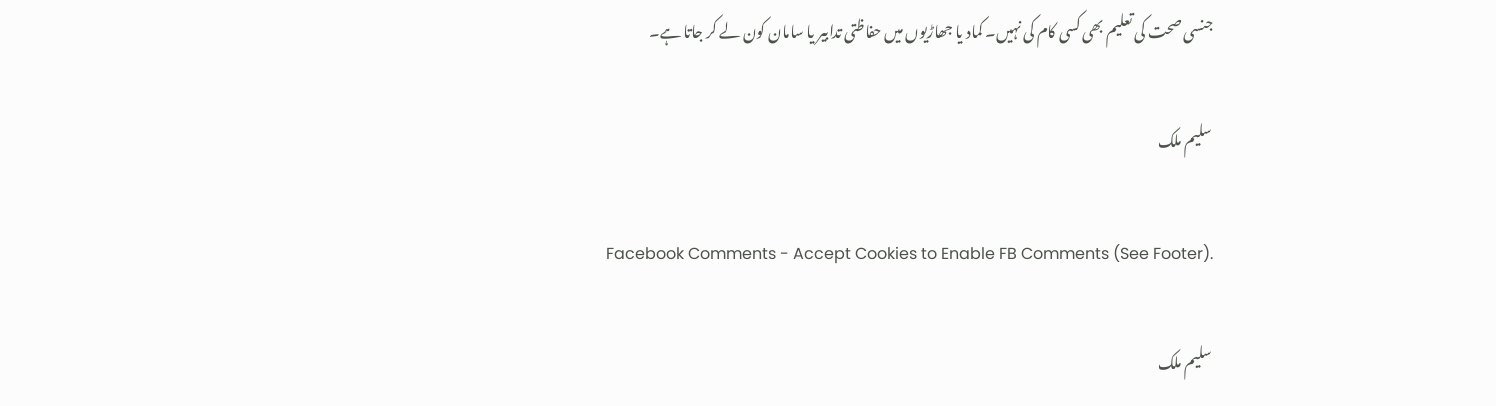جنسی صحت کی تعلیم بھی کسی کام کی نہیں۔ کماد یا جھاڑیوں میں حفاظتی تدابیر یا سامان کون لے کر جاتا ہے۔

سلیم ملک

Facebook Comments - Accept Cookies to Enable FB Comments (See Footer).

سلیم ملک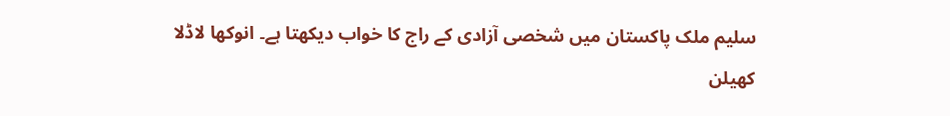سلیم ملک پاکستان میں شخصی آزادی کے راج کا خواب دیکھتا ہے۔ انوکھا لاڈلا کھیلن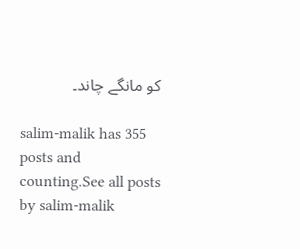کو مانگے چاند۔

salim-malik has 355 posts and counting.See all posts by salim-malik